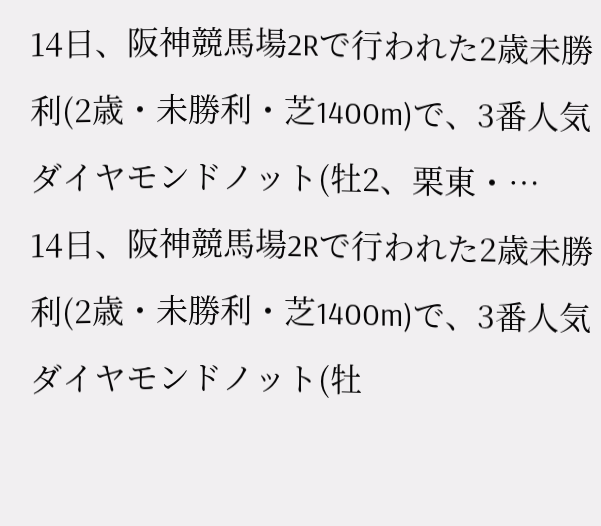14日、阪神競馬場2Rで行われた2歳未勝利(2歳・未勝利・芝1400m)で、3番人気ダイヤモンドノット(牡2、栗東・…
14日、阪神競馬場2Rで行われた2歳未勝利(2歳・未勝利・芝1400m)で、3番人気ダイヤモンドノット(牡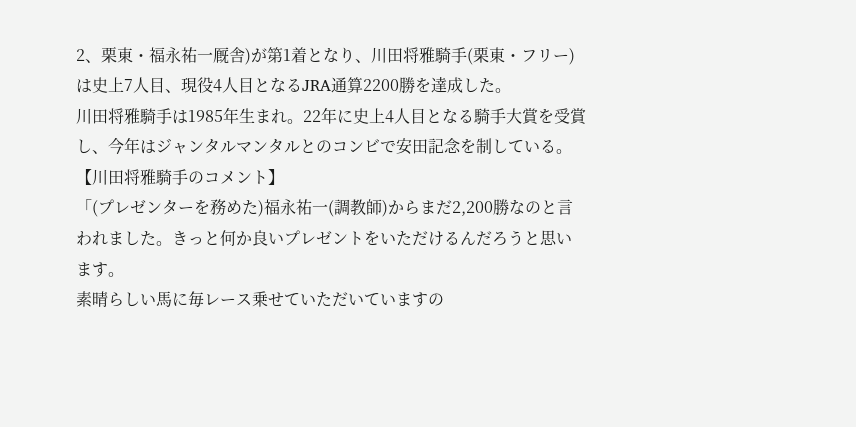2、栗東・福永祐一厩舎)が第1着となり、川田将雅騎手(栗東・フリー)は史上7人目、現役4人目となるJRA通算2200勝を達成した。
川田将雅騎手は1985年生まれ。22年に史上4人目となる騎手大賞を受賞し、今年はジャンタルマンタルとのコンビで安田記念を制している。
【川田将雅騎手のコメント】
「(プレゼンターを務めた)福永祐一(調教師)からまだ2,200勝なのと言われました。きっと何か良いプレゼントをいただけるんだろうと思います。
素晴らしい馬に毎レース乗せていただいていますの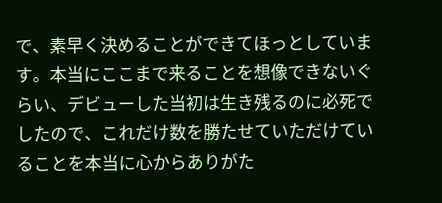で、素早く決めることができてほっとしています。本当にここまで来ることを想像できないぐらい、デビューした当初は生き残るのに必死でしたので、これだけ数を勝たせていただけていることを本当に心からありがた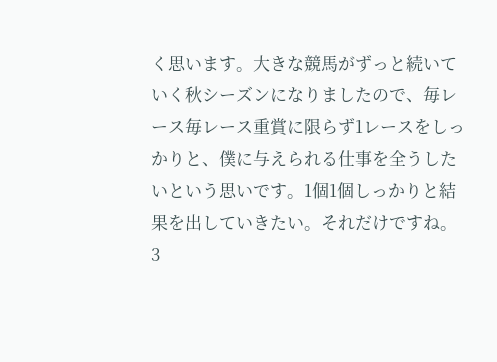く思います。大きな競馬がずっと続いていく秋シーズンになりましたので、毎レース毎レース重賞に限らず1レースをしっかりと、僕に与えられる仕事を全うしたいという思いです。1個1個しっかりと結果を出していきたい。それだけですね。
3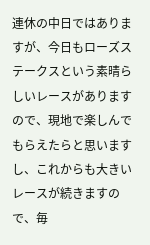連休の中日ではありますが、今日もローズステークスという素晴らしいレースがありますので、現地で楽しんでもらえたらと思いますし、これからも大きいレースが続きますので、毎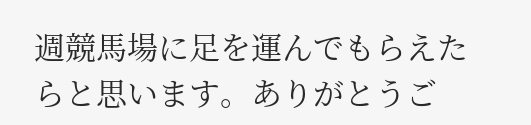週競馬場に足を運んでもらえたらと思います。ありがとうご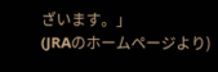ざいます。」
(JRAのホームページより)